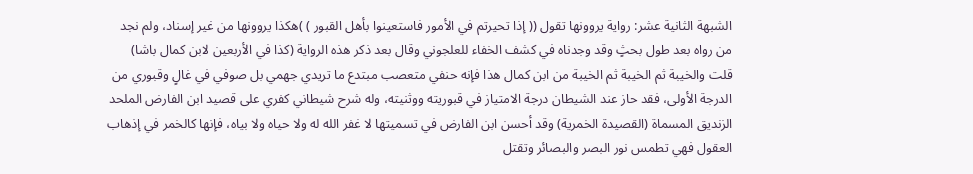الشبهة الثانية عشر: رواية يروونها تقول (( إذا تحيرتم في الأمور فاستعينوا بأهل القبور ) )هكذا يروونها من غير إسناد، ولم نجد من رواه بعد طول بحثٍ وقد وجدناه في كشف الخفاء للعلجوني وقال بعد ذكر هذه الرواية (كذا في الأربعين لابن كمال باشا) قلت والخيبة ثم الخيبة ثم الخيبة من ابن كمال هذا فإنه حنفي متعصب مبتدع ما تريدي جهمي بل صوفي في غالٍ وقبوري من الدرجة الأولى، فقد حاز عند الشيطان درجة الامتياز في قبوريته ووثنيته، وله شرح شيطاني كفري على قصيد ابن الفارض الملحد الزنديق المسماة (القصيدة الخمرية) وقد أحسن ابن الفارض في تسميتها لا غفر الله له ولا حياه ولا بياه، فإنها كالخمر في إذهاب العقول فهي تطمس نور البصر والبصائر وتقتل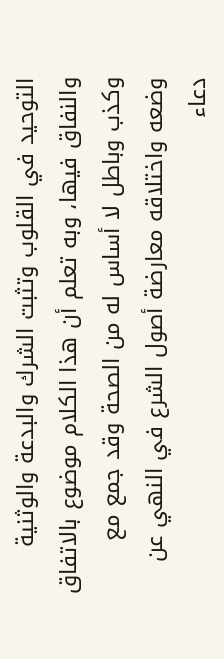التوحيد في القلوب وتثبت الشرك والبدعة والوثنية والنفاق فيها، وبه تعلم أن هذا الكلام موضوع بالاتفاق وكذب وباطل لا أساس له من الصحة وقد جمع مع وضعه واختلاقه معارضة أصول الشرع في النهي عن دعاء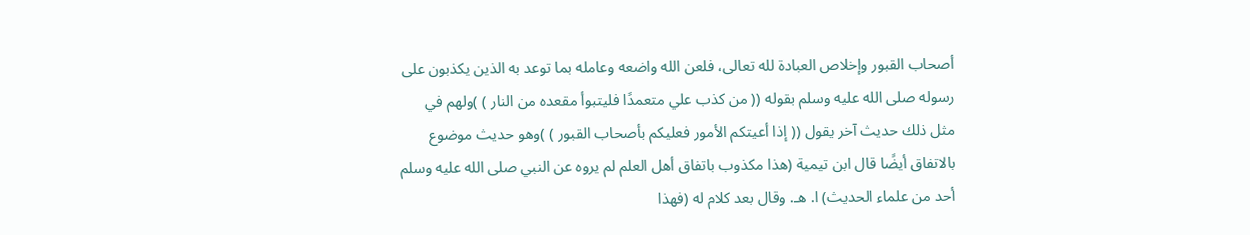أصحاب القبور وإخلاص العبادة لله تعالى، فلعن الله واضعه وعامله بما توعد به الذين يكذبون على رسوله صلى الله عليه وسلم بقوله (( من كذب علي متعمدًا فليتبوأ مقعده من النار ) )ولهم في مثل ذلك حديث آخر يقول (( إذا أعيتكم الأمور فعليكم بأصحاب القبور ) )وهو حديث موضوع بالاتفاق أيضًا قال ابن تيمية (هذا مكذوب باتفاق أهل العلم لم يروه عن النبي صلى الله عليه وسلم أحد من علماء الحديث) ا. هـ. وقال بعد كلام له (فهذا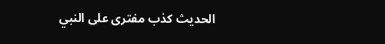الحديث كذب مفترى على النبي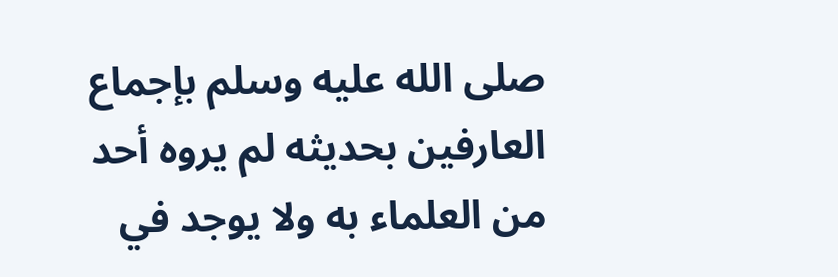صلى الله عليه وسلم بإجماع العارفين بحديثه لم يروه أحد من العلماء به ولا يوجد في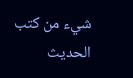شيء من كتب الحديث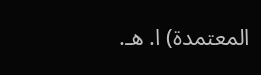المعتمدة) ا. هـ.